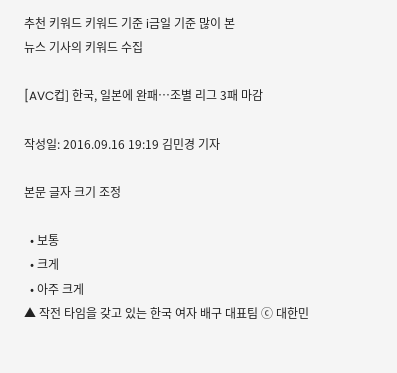추천 키워드 키워드 기준 i금일 기준 많이 본
뉴스 기사의 키워드 수집

[AVC컵] 한국, 일본에 완패…조별 리그 3패 마감

작성일: 2016.09.16 19:19 김민경 기자

본문 글자 크기 조정

  • 보통
  • 크게
  • 아주 크게
▲ 작전 타임을 갖고 있는 한국 여자 배구 대표팀 ⓒ 대한민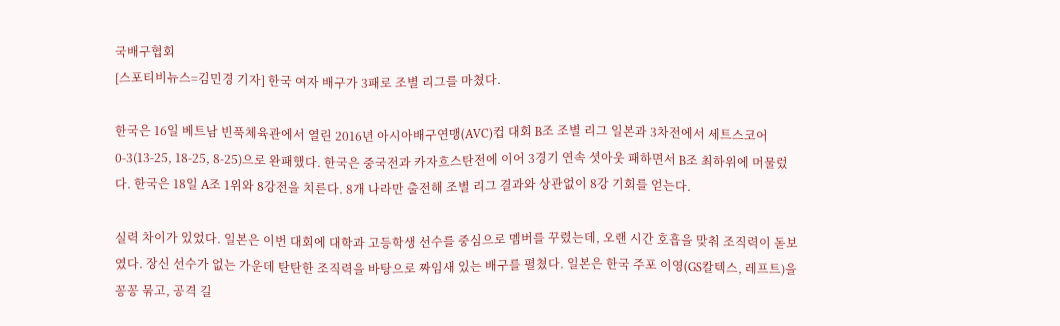국배구협회
[스포티비뉴스=김민경 기자] 한국 여자 배구가 3패로 조별 리그를 마쳤다.

한국은 16일 베트남 빈푹체육관에서 열린 2016년 아시아배구연맹(AVC)컵 대회 B조 조별 리그 일본과 3차전에서 세트스코어 0-3(13-25, 18-25, 8-25)으로 완패했다. 한국은 중국전과 카자흐스탄전에 이어 3경기 연속 셧아웃 패하면서 B조 최하위에 머물렀다. 한국은 18일 A조 1위와 8강전을 치른다. 8개 나라만 출전해 조별 리그 결과와 상관없이 8강 기회를 얻는다.

실력 차이가 있었다. 일본은 이번 대회에 대학과 고등학생 선수를 중심으로 멤버를 꾸렸는데, 오랜 시간 호흡을 맞춰 조직력이 돋보였다. 장신 선수가 없는 가운데 탄탄한 조직력을 바탕으로 짜임새 있는 배구를 펼쳤다. 일본은 한국 주포 이영(GS칼텍스, 레프트)을 꽁꽁 묶고, 공격 길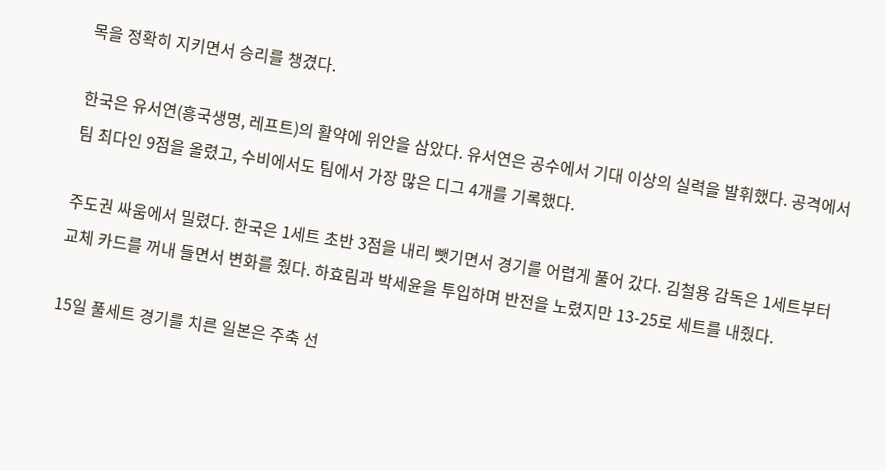목을 정확히 지키면서 승리를 챙겼다.

한국은 유서연(흥국생명, 레프트)의 활약에 위안을 삼았다. 유서연은 공수에서 기대 이상의 실력을 발휘했다. 공격에서 팀 최다인 9점을 올렸고, 수비에서도 팀에서 가장 많은 디그 4개를 기록했다.

주도권 싸움에서 밀렸다. 한국은 1세트 초반 3점을 내리 뺏기면서 경기를 어렵게 풀어 갔다. 김철용 감독은 1세트부터 교체 카드를 꺼내 들면서 변화를 줬다. 하효림과 박세윤을 투입하며 반전을 노렸지만 13-25로 세트를 내줬다.

15일 풀세트 경기를 치른 일본은 주축 선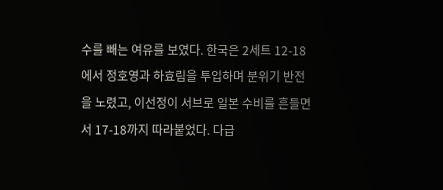수를 빼는 여유를 보였다. 한국은 2세트 12-18에서 정호영과 하효림을 투입하며 분위기 반전을 노렸고, 이선정이 서브로 일본 수비를 흔들면서 17-18까지 따라붙었다. 다급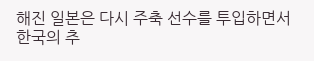해진 일본은 다시 주축 선수를 투입하면서 한국의 추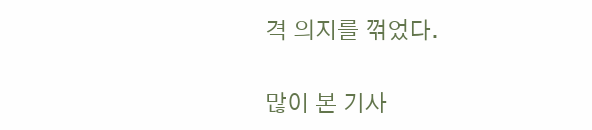격 의지를 꺾었다.

많이 본 기사